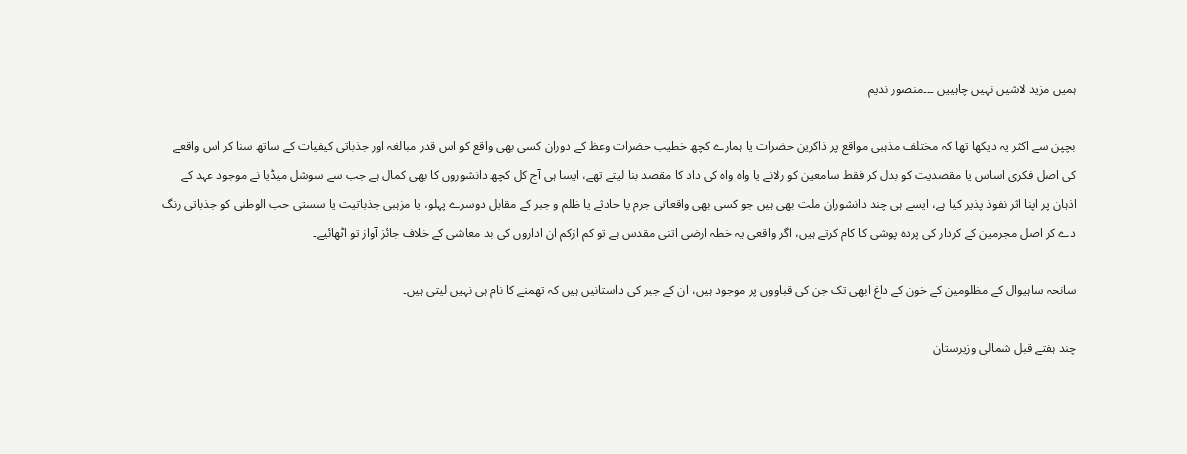ہمیں مزید لاشیں نہیں چاہییں ۔۔۔منصور ندیم

بچپن سے اکثر یہ دیکھا تھا کہ مختلف مذہبی مواقع پر ذاکرین حضرات یا ہمارے کچھ خطیب حضرات وعظ کے دوران کسی بھی واقع کو اس قدر مبالغہ اور جذباتی کیفیات کے ساتھ سنا کر اس واقعے کی اصل فکری اساس یا مقصدیت کو بدل کر فقط سامعین کو رلانے یا واہ واہ کی داد کا مقصد بنا لیتے تھے، ایسا ہی آج کل کچھ دانشوروں کا بھی کمال ہے جب سے سوشل میڈیا نے موجود عہد کے اذہان پر اپنا اثر نفوذ پذیر کیا ہے، ایسے ہی چند دانشوران ملت بھی ہیں جو کسی بھی واقعاتی جرم یا حادثے یا ظلم و جبر کے مقابل دوسرے پہلو، یا مزہبی جذباتیت یا سستی حب الوطنی کو جذباتی رنگ دے کر اصل مجرمین کے کردار کی پردہ پوشی کا کام کرتے ہیں، اگر واقعی یہ خطہ ارضی اتنی مقدس ہے تو کم ازکم ان اداروں کی بد معاشی کے خلاف جائز آواز تو اٹھائیے۔

سانحہ ساہیوال کے مظلومین کے خون کے داغ ابھی تک جن کی قباووں پر موجود ہیں، ان کے جبر کی داستانیں ہیں کہ تھمنے کا نام ہی نہیں لیتی ہیں۔

چند ہفتے قبل شمالی وزیرستان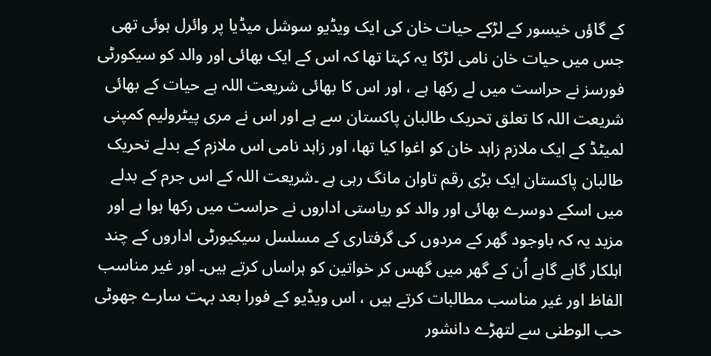کے گاؤں خیسور کے لڑکے حیات خان کی ایک ویڈیو سوشل میڈیا پر وائرل ہوئی تھی جس میں حیات خان نامی لڑکا یہ کہتا تھا کہ اس کے ایک بھائی اور والد کو سیکورٹی فورسز نے حراست میں لے رکھا ہے ، اور اس کا بھائی شریعت اللہ ہے حیات کے بھائی شریعت اللہ کا تعلق تحریک طالبان پاکستان سے ہے اور اس نے مری پیٹرولیم کمپنی لمیٹڈ کے ایک ملازم زاہد خان کو اغوا کیا تھا، اور زاہد نامی اس ملازم کے بدلے تحریک طالبان پاکستان ایک بڑی رقم تاوان مانگ رہی ہے ۔شریعت اللہ کے اس جرم کے بدلے میں اسکے دوسرے بھائی اور والد کو ریاستی اداروں نے حراست میں رکھا ہوا ہے اور مزید یہ کہ باوجود گھر کے مردوں کی گرفتاری کے مسلسل سیکیورٹی اداروں کے چند اہلکار گاہے گاہے اُن کے گھر میں گھس کر خواتین کو ہراساں کرتے ہیں۔ اور غیر مناسب الفاظ اور غیر مناسب مطالبات کرتے ہیں ، اس ویڈیو کے فورا بعد بہت سارے جھوٹی حب الوطنی سے لتھڑے دانشور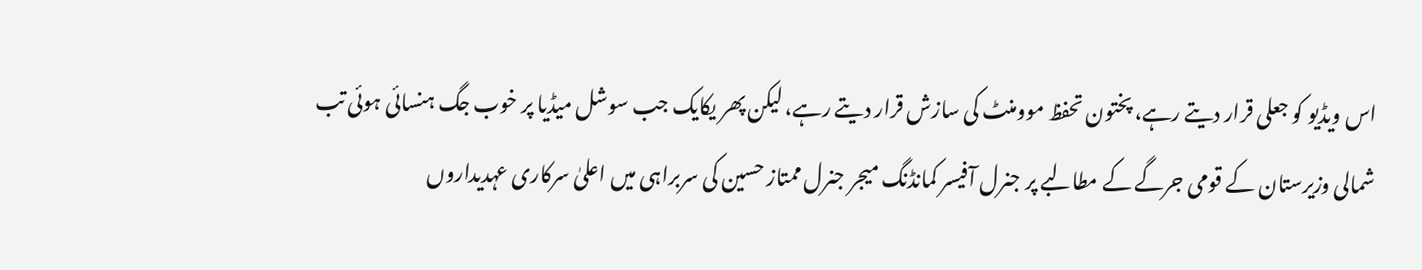اس ویڈیو کو جعلی قرار دیتے رہے، پختون تحفظ موومنٹ کی سازش قرار دیتے رہے، لیکن پھر یکایک جب سوشل میڈیا پر خوب جگ ہنسائی ہوئی تب شمالی وزیرستان کے قومی جرگے کے مطالبے پر جنرل آفیسر کمانڈنگ میجر جنرل ممتاز حسین کی سربراہی میں اعلیٰ سرکاری عہدیداروں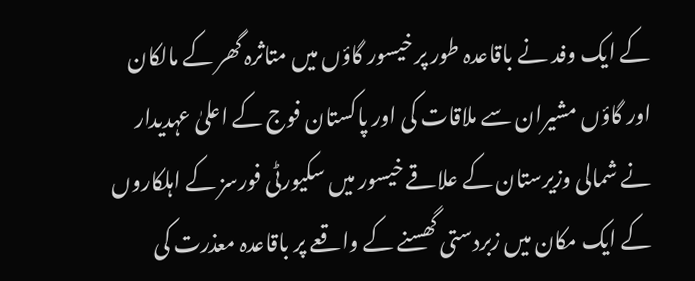کے ایک وفد نے باقاعدہ طور پر خیسور گاؤں میں متاثرہ گھر کے مالکان اور گاؤں مشیران سے ملاقات کی اور پاکستان فوج کے اعلیٰ عہدیدار نے شمالی وزیرستان کے علاقے خیسور میں سکیورٹی فورسز کے اہلکاروں کے ایک مکان میں زبردستی گھسنے کے واقعے پر باقاعدہ معذرت کی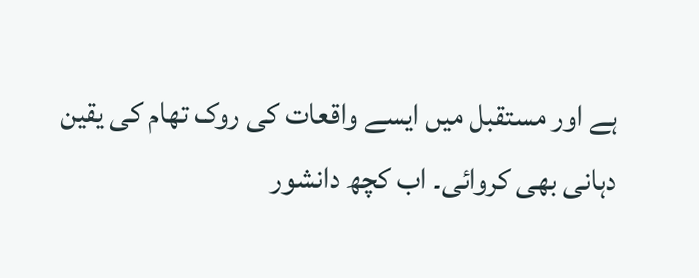ہے اور مستقبل میں ایسے واقعات کی روک تھام کی یقین دہانی بھی کروائی۔ اب کچھ دانشور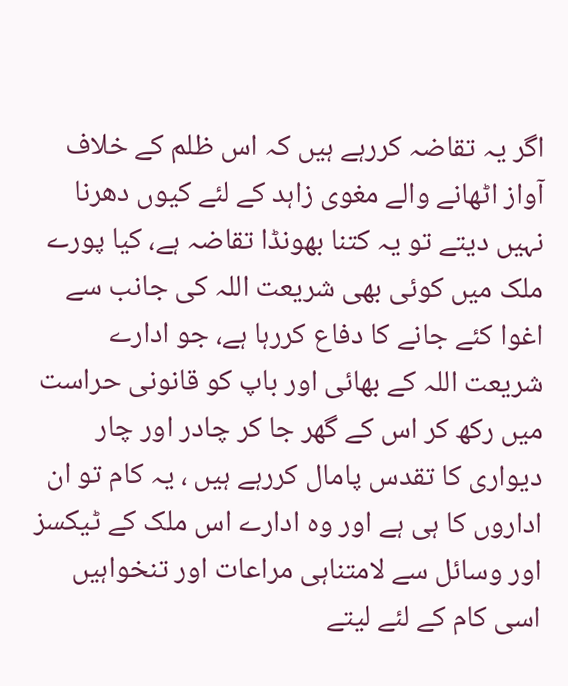اگر یہ تقاضہ کررہے ہیں کہ اس ظلم کے خلاف آواز اٹھانے والے مغوی زاہد کے لئے کیوں دھرنا نہیں دیتے تو یہ کتنا بھونڈا تقاضہ ہے، کیا پورے ملک میں کوئی بھی شریعت اللہ کی جانب سے اغوا کئے جانے کا دفاع کررہا ہے، جو ادارے شریعت اللہ کے بھائی اور باپ کو قانونی حراست میں رکھ کر اس کے گھر جا کر چادر اور چار دیواری کا تقدس پامال کررہے ہیں ، یہ کام تو ان اداروں کا ہی ہے اور وہ ادارے اس ملک کے ٹیکسز اور وسائل سے لامتناہی مراعات اور تنخواہیں اسی کام کے لئے لیتے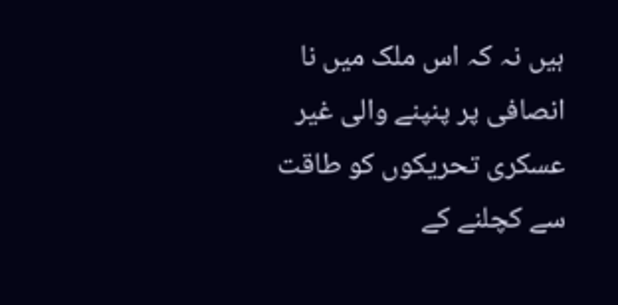ہیں نہ کہ اس ملک میں نا انصافی پر پنپنے والی غیر عسکری تحریکوں کو طاقت سے کچلنے کے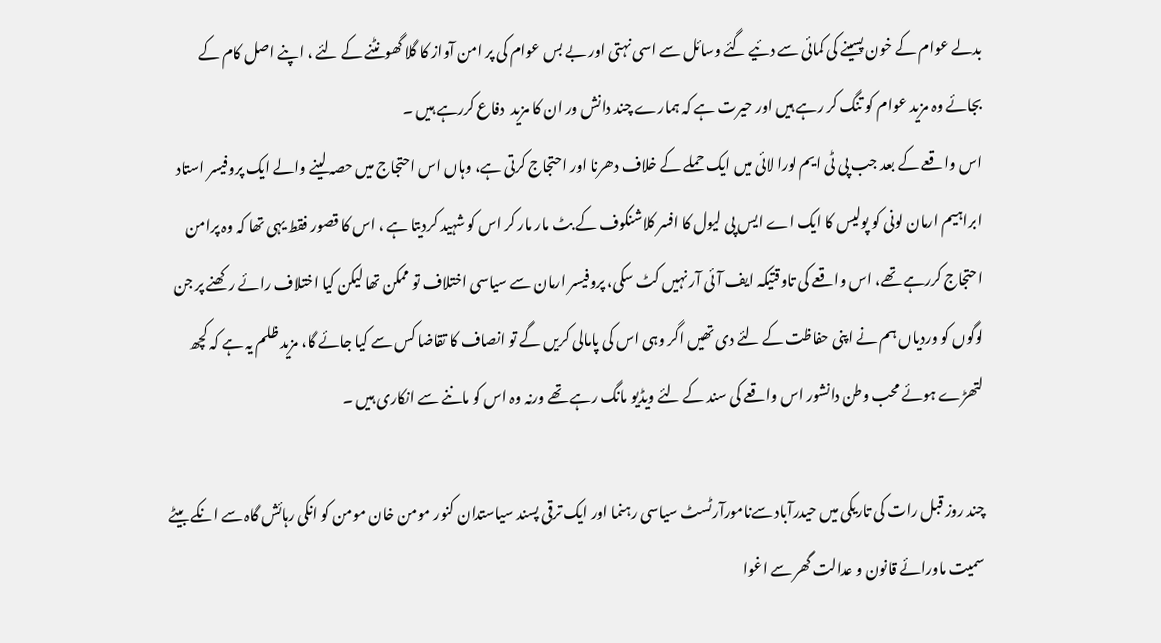بدلے عوام کے خون پسینے کی کمائی سے دئیے گئے وسائل سے اسی نہتی اور بے بس عوام کی پر امن آواز کا گلا گھونٹنے کے لئے ، اپنے اصل کام کے بجائے وہ مزید عوام کو تنگ کر رہے ہیں اور حیرت ہے کہ ہمارے چند دانش ور ان کا مزید  دفاع کررہے ہیں ۔
اس واقعے کے بعد جب پی ٹی ایم لورا لائی میں ایک حملے کے خلاف دھرنا اور احتجاج کرتی ہے، وہاں اس احتجاج میں حصہ لینے والے ایک پروفیسر استاد ابراہیم ارمان لونی کو پولیس کا ایک اے ایس پی لیول کا افسر کلاشنکوف کے بٹ مار مار کر اس کو شہید کردیتا ہے ، اس کا قصور فقط یہی تھا کہ وہ پرامن احتجاج کررہے تھے، اس واقعے کی تاوقتیکہ ایف آئی آر نہیں کٹ سکی، پروفیسر ارمان سے سیاسی اختلاف تو ممکن تھا لیکن کیا اختلاف رائے رکھنے پر جن لوگوں کو وردیاں ہم نے اپنی حفاظت کے لئے دی تھیں اگر وہی اس کی پامالی کریں گے تو انصاف کا تقاضا کس سے کیا جائے گا، مزید ظلم یہ ہے کہ کچھ لتھڑے ہوئے محب وطن دانشور اس واقعے کی سند کے لئے ویڈیو مانگ رہے تھے ورنہ وہ اس کو ماننے سے انکاری ہیں ۔

چند روز قبل رات کی تاریکی میں حیدرآباد سےنامورآرٹسٹ سیاسی رہنما اور ایک ترقی پسند سیاستدان کنور مومن خان مومن کو انکی رہائش گاہ سے انکے بیٹے سمیت ماورائے قانون و عدالت گھر سے اغوا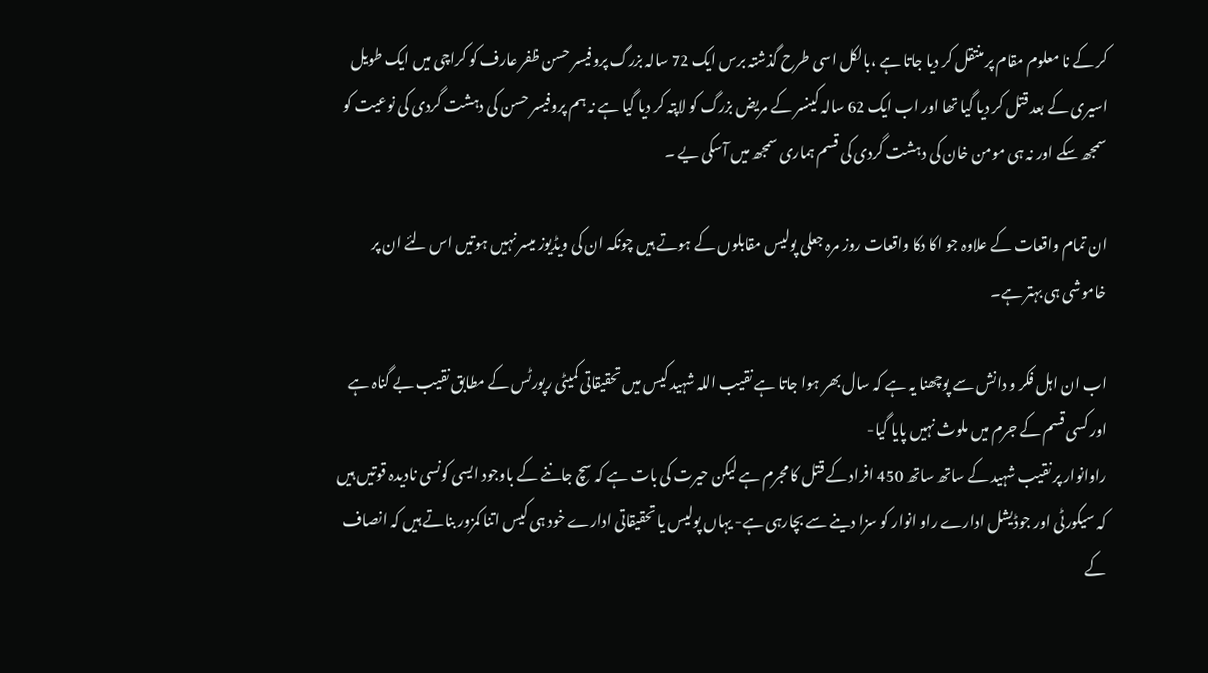کر کے نا معلوم مقام پر منتقل کر دیا جاتا ہے ،بالکل اسی طرح گذشتہ برس ایک 72 سالہ بزرگ پروفیسر حسن ظفر عارف کو کراچی میں ایک طویل اسیری کے بعد قتل کر دیا گیا تھا اور اب ایک 62 سالہ کینسر کے مریض بزرگ کو لاپتہ کر دیا گیا ہے نہ ہم پروفیسر حسن کی دہشت گردی کی نوعیت کو سمجھ سکے اور نہ ہی مومن خان کی دہشت گردی کی قسم ہماری سمجھ میں آسکی یے ۔

ان تمام واقعات کے علاوہ جو اکا دکا واقعات روز مرہ جعلی پولیس مقابلوں کے ہوتے ہیں چونکہ ان کی ویڈیوز میسر نہیں ہوتیں اس لئے ان پر خاموشی ہی بہتر ہے۔

اب ان اہل فکر و دانش سے پوچھنا یہ ہے کہ سال بھر ہوا جاتا ہے نقیب اللہ شہید کیس میں تحقیقاتی کمیٹی رپورٹس کے مطابق نقیب بے گناہ ہے اور کسی قسم کے جرم میں ملوث نہیں پایا گیا-
راوانوار پر نقیب شہید کے ساتھ ساتھ 450 افراد کے قتل کا مجرم ہے لیکن حیرت کی بات ہے کہ سچ جاننے کے باوجود ایسی کونسی نادیدہ قوتیں ہیں کہ سیکورٹی اور جوڈیشل ادارے راو انوار کو سزا دینے سے بچارہی ہے- یہاں پولیس یا تحقیقاتی ادارے خود ہی کیس اتنا کمزور بناتے ہیں کہ انصاف کے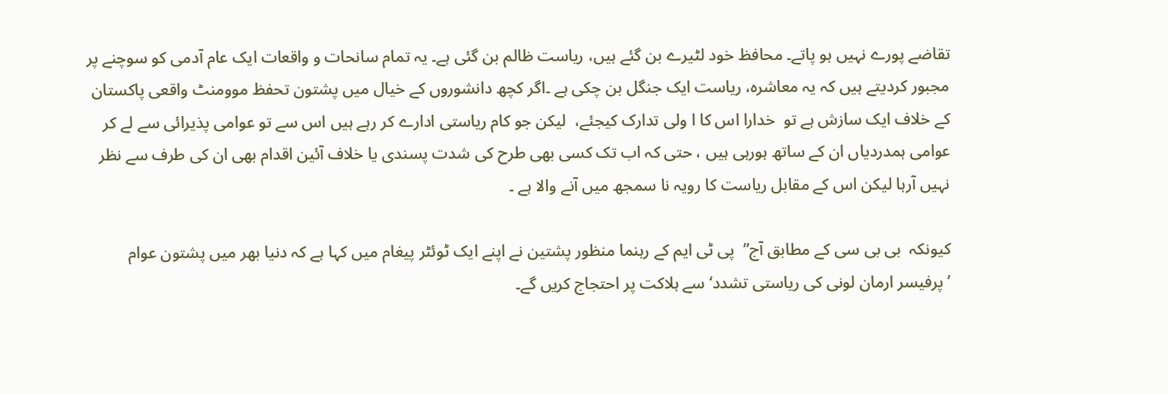تقاضے پورے نہیں ہو پاتے۔ محافظ خود لٹیرے بن گئے ہیں، ریاست ظالم بن گئی ہے۔ یہ تمام سانحات و واقعات ایک عام آدمی کو سوچنے پر مجبور کردیتے ہیں کہ یہ معاشرہ، ریاست ایک جنگل بن چکی ہے ۔اگر کچھ دانشوروں کے خیال میں پشتون تحفظ موومنٹ واقعی پاکستان کے خلاف ایک سازش ہے تو  خدارا اس کا ا ولی تدارک کیجئے،  لیکن جو کام ریاستی ادارے کر رہے ہیں اس سے تو عوامی پذیرائی سے لے کر عوامی ہمدردیاں ان کے ساتھ ہورہی ہیں ، حتی کہ اب تک کسی بھی طرح کی شدت پسندی یا خلاف آئین اقدام بھی ان کی طرف سے نظر نہیں آرہا لیکن اس کے مقابل ریاست کا رویہ نا سمجھ میں آنے والا ہے ۔

کیونکہ  بی بی سی کے مطابق آج”  پی ٹی ایم کے رہنما منظور پشتین نے اپنے ایک ٹوئٹر پیغام میں کہا ہے کہ دنیا بھر میں پشتون عوام ’پرفیسر ارمان لونی کی ریاستی تشدد‘ سے ہلاکت پر احتجاج کریں گے۔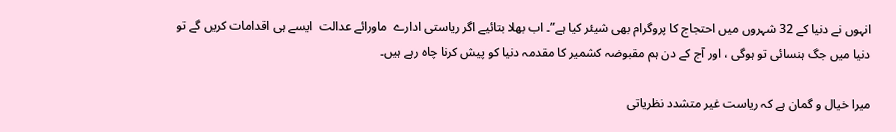انہوں نے دنیا کے 32 شہروں میں احتجاج کا پروگرام بھی شیئر کیا ہے”۔ اب بھلا بتائیے اگر ریاستی ادارے  ماورائے عدالت  ایسے ہی اقدامات کریں گے تو دنیا میں جگ ہنسائی تو ہوگی ، اور آج کے دن ہم مقبوضہ کشمیر کا مقدمہ دنیا کو پیش کرنا چاہ رہے ہیں۔

میرا خیال و گمان ہے کہ ریاست غیر متشدد نظریاتی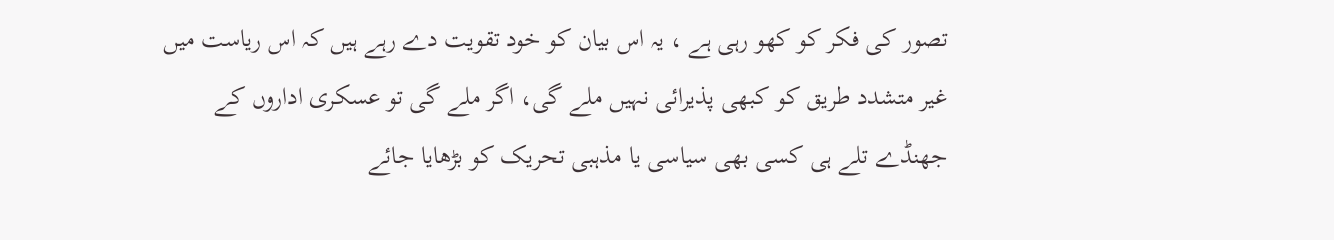تصور کی فکر کو کھو رہی ہے ، یہ اس بیان کو خود تقویت دے رہے ہیں کہ اس ریاست میں غیر متشدد طریق کو کبھی پذیرائی نہیں ملے گی، اگر ملے گی تو عسکری اداروں کے جھنڈے تلے ہی کسی بھی سیاسی یا مذہبی تحریک کو بڑھایا جائے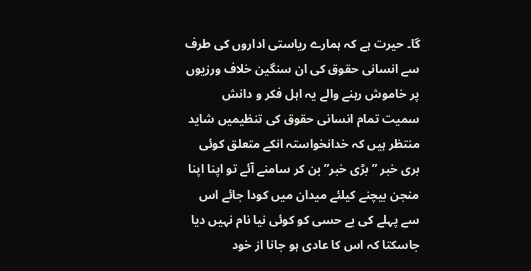گا۔ حیرت ہے کہ ہمارے ریاستی اداروں کی طرف سے انسانی حقوق کی ان سنگین خلاف ورزیوں پر خاموش رہنے والے یہ اہل فکر و دانش سمیت تمام انسانی حقوق کی تنظیمیں شاید منتظر ہیں کہ خدانخواستہ انکے متعلق کوئی بری خبر ” بڑی خبر” بن کر سامنے آئے تو اپنا اپنا منجن بیچنے کیلئے میدان میں کودا جائے اس سے پہلے کی بے حسی کو کوئی نیا نام نہیں دیا جاسکتا کہ اس کا عادی ہو جانا از خود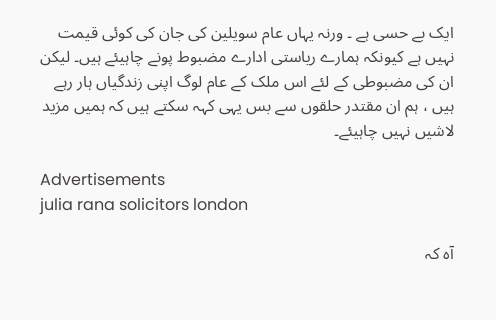ایک بے حسی ہے ۔ ورنہ یہاں عام سویلین کی جان کی کوئی قیمت نہیں ہے کیونکہ ہمارے ریاستی ادارے مضبوط پونے چاہیئے ہیں۔ لیکن ان کی مضبوطی کے لئے اس ملک کے عام لوگ اپنی زندگیاں ہار رہے ہیں ، ہم ان مقتدر حلقوں سے بس یہی کہہ سکتے ہیں کہ ہمیں مزید لاشیں نہیں چاہیئے۔

Advertisements
julia rana solicitors london

آہ کہ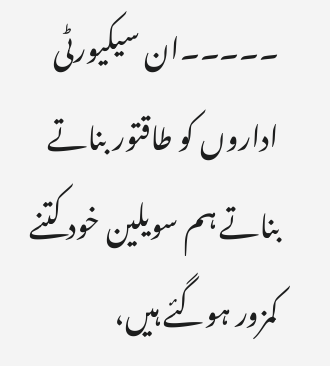۔۔۔۔۔ان سیکیورٹی اداروں کو طاقتور بناتے بناتے ہم سویلین خود کتنے کمزور ہوگئے ہیں،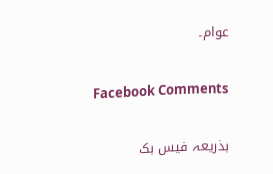عوام۔

Facebook Comments

بذریعہ فیس بک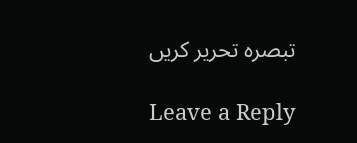تبصرہ تحریر کریں

Leave a Reply